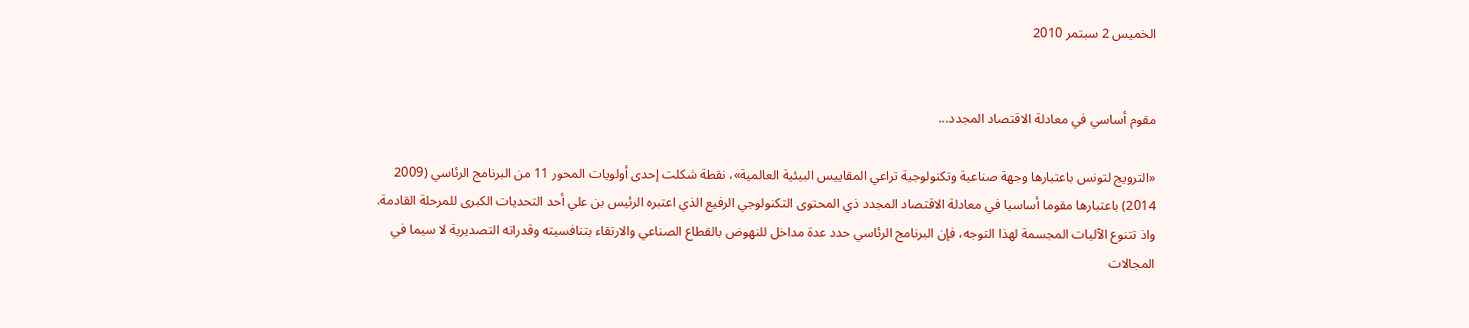الخميس 2 سبتمر 2010


مقوم أساسي في معادلة الاقتصاد المجدد...

«الترويج لتونس باعتبارها وجهة صناعية وتكنولوجية تراعي المقاييس البيئية العالمية»، نقطة شكلت إحدى أولويات المحور 11 من البرنامج الرئاسي (2009 2014) باعتبارها مقوما أساسيا في معادلة الاقتصاد المجدد ذي المحتوى التكنولوجي الرفيع الذي اعتبره الرئيس بن علي أحد التحديات الكبرى للمرحلة القادمة.
واذ تتنوع الآليات المجسمة لهذا التوجه، فإن البرنامج الرئاسي حدد عدة مداخل للنهوض بالقطاع الصناعي والارتقاء بتنافسيته وقدراته التصديرية لا سيما في المجالات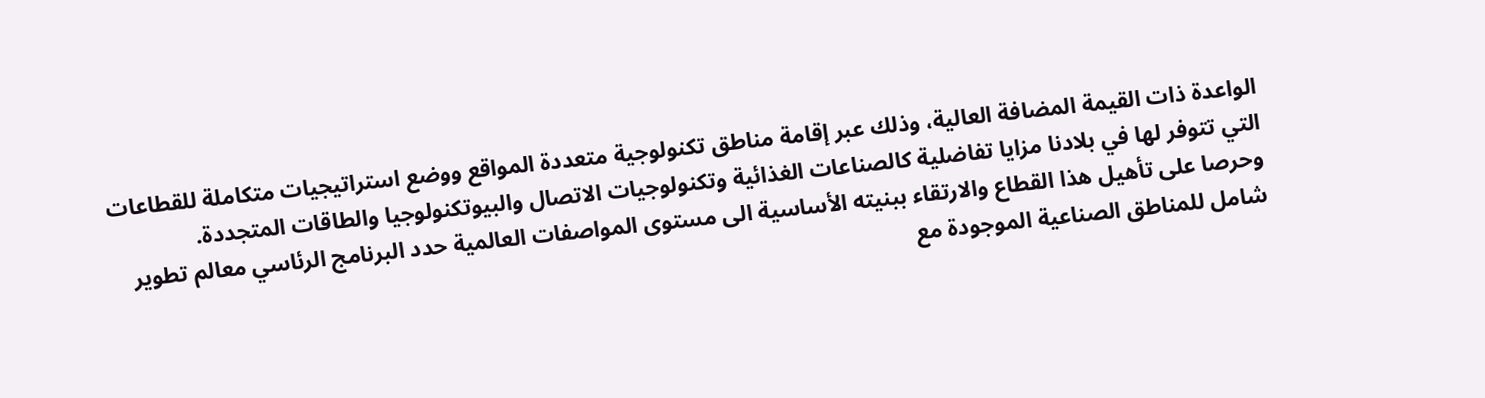الواعدة ذات القيمة المضافة العالية، وذلك عبر إقامة مناطق تكنولوجية متعددة المواقع ووضع استراتيجيات متكاملة للقطاعات التي تتوفر لها في بلادنا مزايا تفاضلية كالصناعات الغذائية وتكنولوجيات الاتصال والبيوتكنولوجيا والطاقات المتجددة.
وحرصا على تأهيل هذا القطاع والارتقاء ببنيته الأساسية الى مستوى المواصفات العالمية حدد البرنامج الرئاسي معالم تطوير شامل للمناطق الصناعية الموجودة مع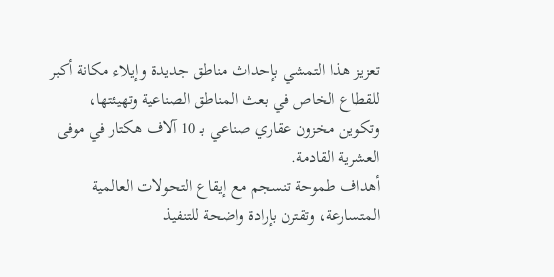تعزيز هذا التمشي بإحداث مناطق جديدة وإيلاء مكانة أكبر للقطاع الخاص في بعث المناطق الصناعية وتهيئتها، وتكوين مخزون عقاري صناعي بـ 10 آلاف هكتار في موفى العشرية القادمة.
أهداف طموحة تنسجم مع إيقاع التحولات العالمية المتسارعة، وتقترن بإرادة واضحة للتنفيذ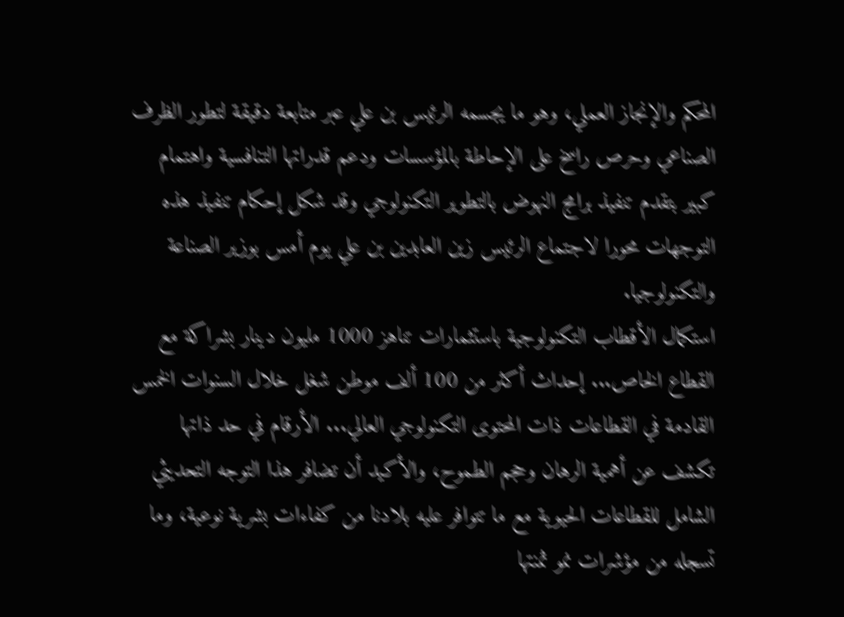المحكم والإنجاز العملي، وهو ما يجسمه الرئيس بن علي عبر متابعة دقيقة لتطور الظرف الصناعي وحرص راسخ على الإحاطة بالمؤسسات ودعم قدراتها التنافسية واهتمام كبير بتقدم تنفيذ برامج النهوض بالتطوير التكنولوجي وقد شكل إحكام تنفيذ هذه التوجهات محورا لاجتماع الرئيس زين العابدين بن علي يوم أمس بوزير الصناعة والتكنولوجيا.
استكمال الأقطاب التكنولوجية باستثمارات تناهز 1000 مليون دينار بشراكة مع القطاع الخاص... إحداث أكثر من 100 ألف موطن شغل خلال السنوات الخمس القادمة في القطاعات ذات المحتوى التكنولوجي العالي... الأرقام في حد ذاتها تكشف عن أهمية الرهان وحجم الطموح، والأكيد أن تضافر هذا التوجه التحديثي الشامل للقطاعات الحيوية مع ما تتوافر عليه بلادنا من كفاءات بشرية نوعية، وما تسجله من مؤشرات نمو ثمنتها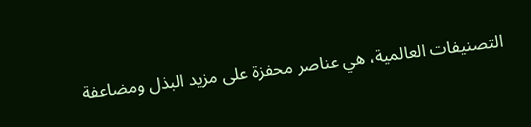التصنيفات العالمية، هي عناصر محفزة على مزيد البذل ومضاعفة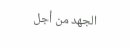الجهد من أجل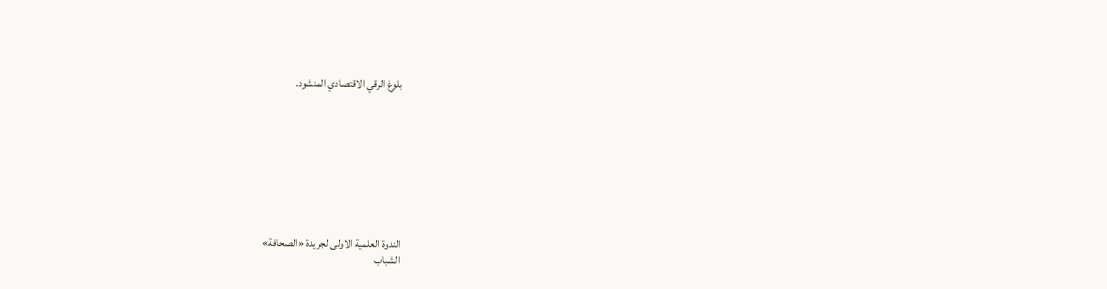بلوغ الرقي الاقتصادي المنشود.









الندوة العلمية الاولى لجريدة «الصحافة»
الشباب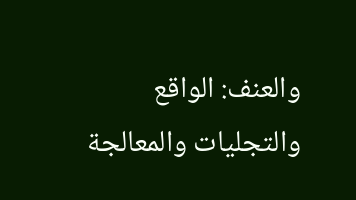والعنف: الواقع والتجليات والمعالجة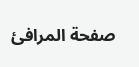صفحة المرافئ